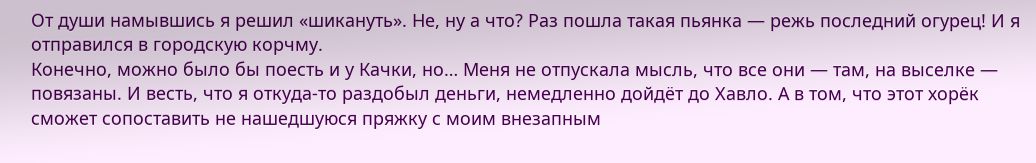От души намывшись я решил «шикануть». Не, ну а что? Раз пошла такая пьянка — режь последний огурец! И я отправился в городскую корчму.
Конечно, можно было бы поесть и у Качки, но… Меня не отпускала мысль, что все они — там, на выселке — повязаны. И весть, что я откуда-то раздобыл деньги, немедленно дойдёт до Хавло. А в том, что этот хорёк сможет сопоставить не нашедшуюся пряжку с моим внезапным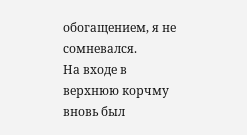обогащением, я не сомневался.
На входе в верхнюю корчму вновь был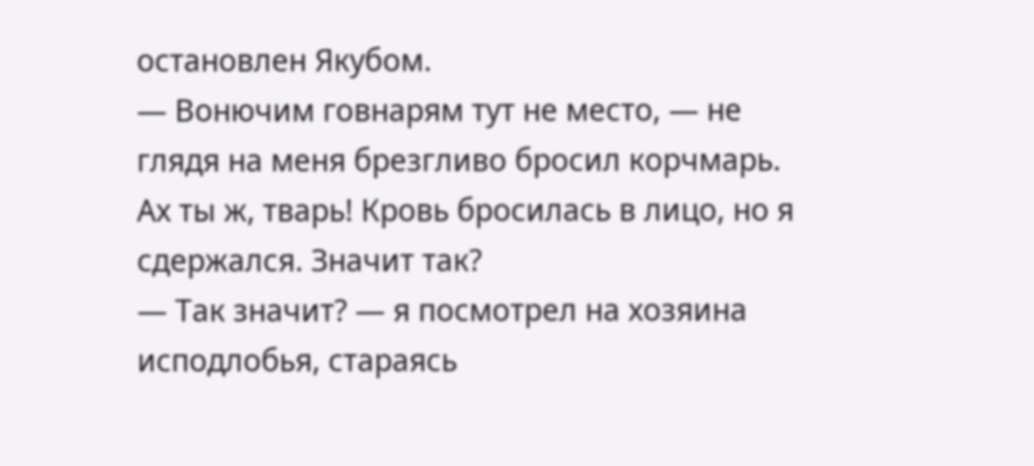остановлен Якубом.
— Вонючим говнарям тут не место, — не глядя на меня брезгливо бросил корчмарь.
Ах ты ж, тварь! Кровь бросилась в лицо, но я сдержался. Значит так?
— Так значит? — я посмотрел на хозяина исподлобья, стараясь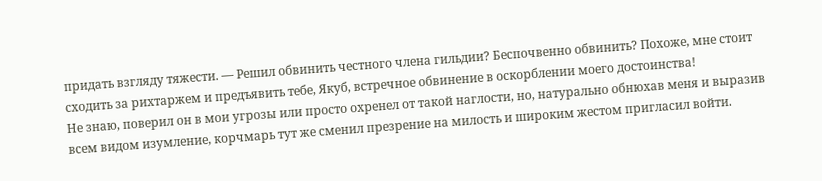придать взгляду тяжести. — Решил обвинить честного члена гильдии? Беспочвенно обвинить? Похоже, мне стоит сходить за рихтаржем и предъявить тебе, Якуб, встречное обвинение в оскорблении моего достоинства!
Не знаю, поверил он в мои угрозы или просто охренел от такой наглости, но, натурально обнюхав меня и выразив всем видом изумление, корчмарь тут же сменил презрение на милость и широким жестом пригласил войти.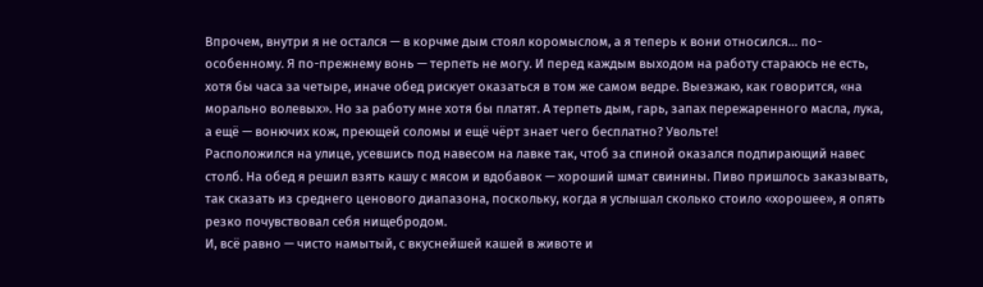Впрочем, внутри я не остался — в корчме дым стоял коромыслом, а я теперь к вони относился… по-особенному. Я по-прежнему вонь — терпеть не могу. И перед каждым выходом на работу стараюсь не есть, хотя бы часа за четыре, иначе обед рискует оказаться в том же самом ведре. Выезжаю, как говорится, «на морально волевых». Но за работу мне хотя бы платят. А терпеть дым, гарь, запах пережаренного масла, лука, а ещё — вонючих кож, преющей соломы и ещё чёрт знает чего бесплатно? Увольте!
Расположился на улице, усевшись под навесом на лавке так, чтоб за спиной оказался подпирающий навес столб. На обед я решил взять кашу с мясом и вдобавок — хороший шмат свинины. Пиво пришлось заказывать, так сказать из среднего ценового диапазона, поскольку, когда я услышал сколько стоило «хорошее», я опять резко почувствовал себя нищебродом.
И, всё равно — чисто намытый, с вкуснейшей кашей в животе и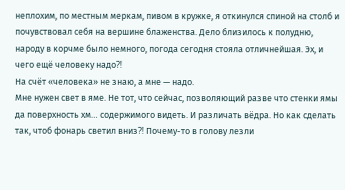неплохим, по местным меркам, пивом в кружке, я откинулся спиной на столб и почувствовал себя на вершине блаженства. Дело близилось к полудню, народу в корчме было немного, погода сегодня стояла отличнейшая. Эх, и чего ещё человеку надо⁈
На счёт «человека» не знаю, а мне — надо.
Мне нужен свет в яме. Не тот, что сейчас, позволяющий разве что стенки ямы да поверхность хм… содержимого видеть. И различать вёдра. Но как сделать так, чтоб фонарь светил вниз⁈ Почему-то в голову лезли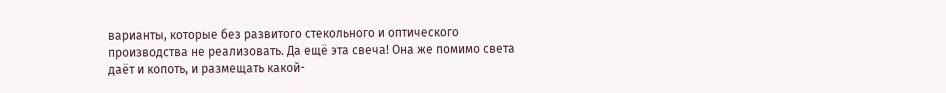варианты, которые без развитого стекольного и оптического производства не реализовать. Да ещё эта свеча! Она же помимо света даёт и копоть, и размещать какой-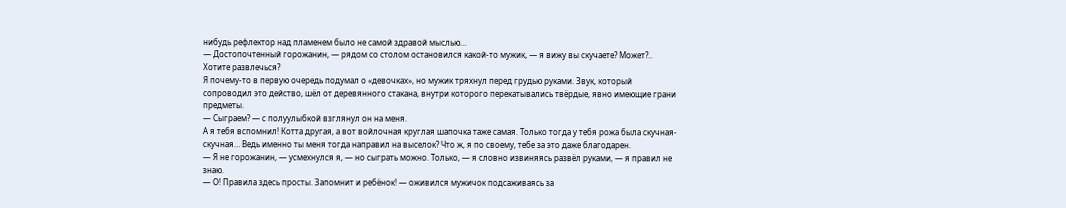нибудь рефлектор над пламенем было не самой здравой мыслью…
— Достопочтенный горожанин, — рядом со столом остановился какой-то мужик, — я вижу вы скучаете? Может?.. Хотите развлечься?
Я почему-то в первую очередь подумал о «девочках», но мужик тряхнул перед грудью руками. Звук, который сопроводил это действо, шёл от деревянного стакана, внутри которого перекатывались твёрдые, явно имеющие грани предметы.
— Сыграем? — с полуулыбкой взглянул он на меня.
А я тебя вспомнил! Котта другая, а вот войлочная круглая шапочка таже самая. Только тогда у тебя рожа была скучная-скучная… Ведь именно ты меня тогда направил на выселок? Что ж, я по своему, тебе за это даже благодарен.
— Я не горожанин, — усмехнулся я, — но сыграть можно. Только, — я словно извиняясь развёл руками, — я правил не знаю.
— О! Правила здесь просты. Запомнит и ребёнок! — оживился мужичок подсаживаясь за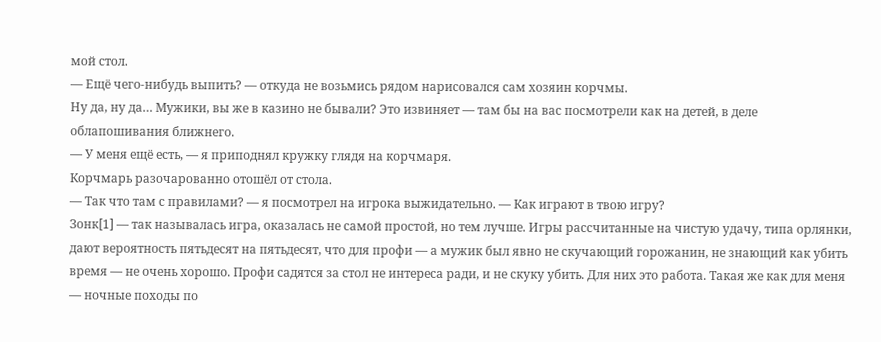мой стол.
— Ещё чего-нибудь выпить? — откуда не возьмись рядом нарисовался сам хозяин корчмы.
Ну да, ну да… Мужики, вы же в казино не бывали? Это извиняет — там бы на вас посмотрели как на детей, в деле облапошивания ближнего.
— У меня ещё есть, — я приподнял кружку глядя на корчмаря.
Корчмарь разочарованно отошёл от стола.
— Так что там с правилами? — я посмотрел на игрока выжидательно. — Как играют в твою игру?
Зонк[1] — так называлась игра, оказалась не самой простой, но тем лучше. Игры рассчитанные на чистую удачу, типа орлянки, дают вероятность пятьдесят на пятьдесят, что для профи — а мужик был явно не скучающий горожанин, не знающий как убить время — не очень хорошо. Профи садятся за стол не интереса ради, и не скуку убить. Для них это работа. Такая же как для меня — ночные походы по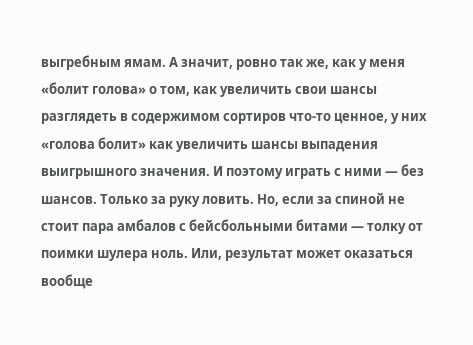выгребным ямам. А значит, ровно так же, как у меня «болит голова» о том, как увеличить свои шансы разглядеть в содержимом сортиров что-то ценное, у них «голова болит» как увеличить шансы выпадения выигрышного значения. И поэтому играть с ними — без шансов. Только за руку ловить. Но, если за спиной не стоит пара амбалов с бейсбольными битами — толку от поимки шулера ноль. Или, результат может оказаться вообще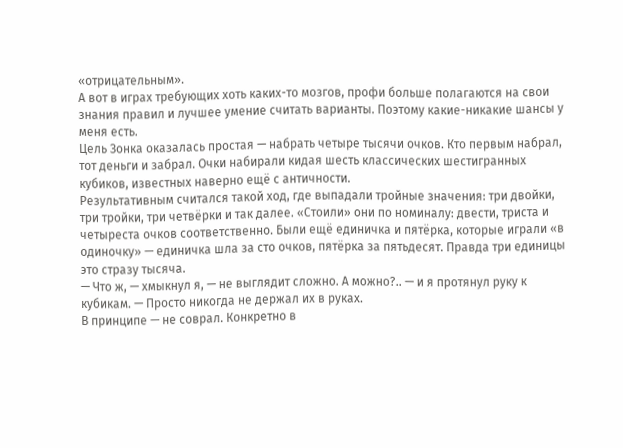«отрицательным».
А вот в играх требующих хоть каких-то мозгов, профи больше полагаются на свои знания правил и лучшее умение считать варианты. Поэтому какие-никакие шансы у меня есть.
Цель Зонка оказалась простая — набрать четыре тысячи очков. Кто первым набрал, тот деньги и забрал. Очки набирали кидая шесть классических шестигранных кубиков, известных наверно ещё с античности.
Результативным считался такой ход, где выпадали тройные значения: три двойки, три тройки, три четвёрки и так далее. «Стоили» они по номиналу: двести, триста и четыреста очков соответственно. Были ещё единичка и пятёрка, которые играли «в одиночку» — единичка шла за сто очков, пятёрка за пятьдесят. Правда три единицы это стразу тысяча.
— Что ж, — хмыкнул я, — не выглядит сложно. А можно?.. — и я протянул руку к кубикам. — Просто никогда не держал их в руках.
В принципе — не соврал. Конкретно в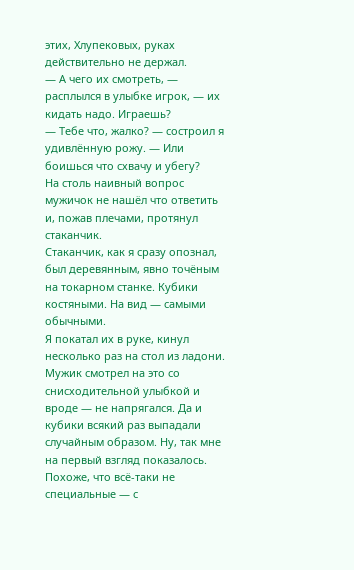этих, Хлупековых, руках действительно не держал.
— А чего их смотреть, — расплылся в улыбке игрок, — их кидать надо. Играешь?
— Тебе что, жалко? — состроил я удивлённую рожу. — Или боишься что схвачу и убегу?
На столь наивный вопрос мужичок не нашёл что ответить и, пожав плечами, протянул стаканчик.
Стаканчик, как я сразу опознал, был деревянным, явно точёным на токарном станке. Кубики костяными. На вид — самыми обычными.
Я покатал их в руке, кинул несколько раз на стол из ладони. Мужик смотрел на это со снисходительной улыбкой и вроде — не напрягался. Да и кубики всякий раз выпадали случайным образом. Ну, так мне на первый взгляд показалось. Похоже, что всё-таки не специальные — с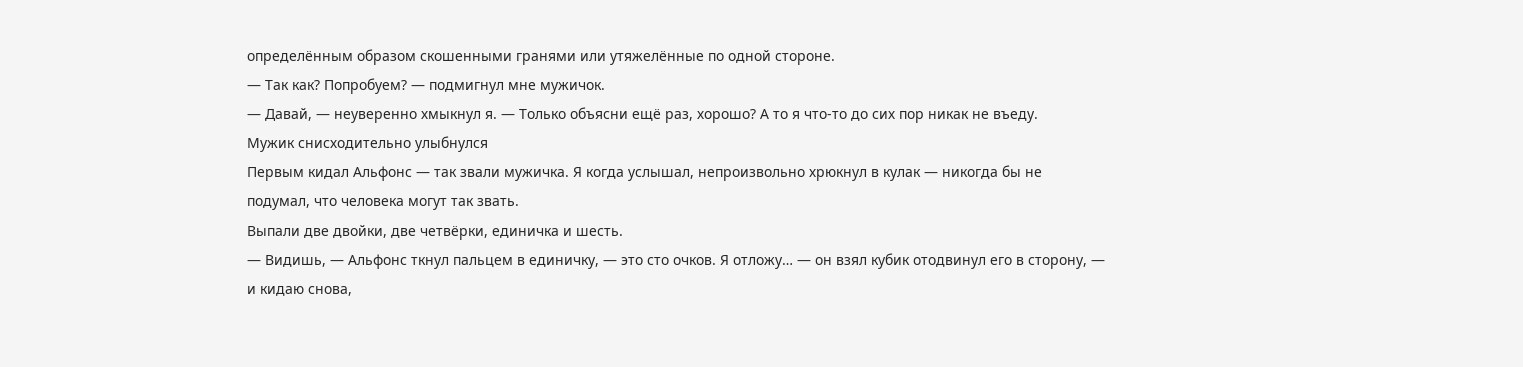определённым образом скошенными гранями или утяжелённые по одной стороне.
— Так как? Попробуем? — подмигнул мне мужичок.
— Давай, — неуверенно хмыкнул я. — Только объясни ещё раз, хорошо? А то я что-то до сих пор никак не въеду.
Мужик снисходительно улыбнулся
Первым кидал Альфонс — так звали мужичка. Я когда услышал, непроизвольно хрюкнул в кулак — никогда бы не подумал, что человека могут так звать.
Выпали две двойки, две четвёрки, единичка и шесть.
— Видишь, — Альфонс ткнул пальцем в единичку, — это сто очков. Я отложу… — он взял кубик отодвинул его в сторону, — и кидаю снова,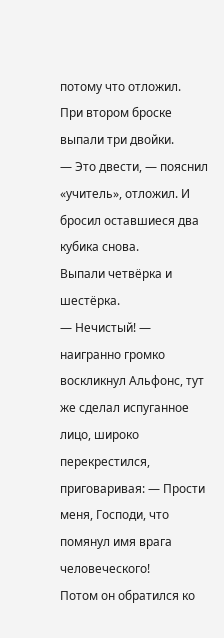потому что отложил.
При втором броске выпали три двойки.
— Это двести, — пояснил «учитель», отложил. И бросил оставшиеся два кубика снова.
Выпали четвёрка и шестёрка.
— Нечистый! — наигранно громко воскликнул Альфонс, тут же сделал испуганное лицо, широко перекрестился, приговаривая: — Прости меня, Господи, что помянул имя врага человеческого!
Потом он обратился ко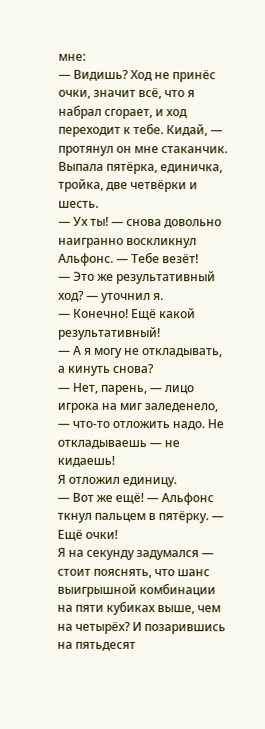мне:
— Видишь? Ход не принёс очки, значит всё, что я набрал сгорает, и ход переходит к тебе. Кидай, — протянул он мне стаканчик.
Выпала пятёрка, единичка, тройка, две четвёрки и шесть.
— Ух ты! — снова довольно наигранно воскликнул Альфонс. — Тебе везёт!
— Это же результативный ход? — уточнил я.
— Конечно! Ещё какой результативный!
— А я могу не откладывать, а кинуть снова?
— Нет, парень, — лицо игрока на миг заледенело, — что-то отложить надо. Не откладываешь — не кидаешь!
Я отложил единицу.
— Вот же ещё! — Альфонс ткнул пальцем в пятёрку. — Ещё очки!
Я на секунду задумался — стоит пояснять, что шанс выигрышной комбинации на пяти кубиках выше, чем на четырёх? И позарившись на пятьдесят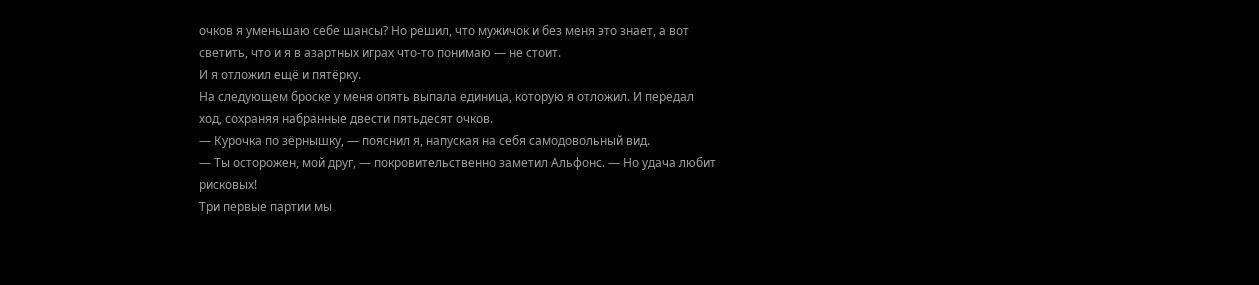очков я уменьшаю себе шансы? Но решил, что мужичок и без меня это знает, а вот светить, что и я в азартных играх что-то понимаю — не стоит.
И я отложил ещё и пятёрку.
На следующем броске у меня опять выпала единица, которую я отложил. И передал ход, сохраняя набранные двести пятьдесят очков.
— Курочка по зёрнышку, — пояснил я, напуская на себя самодовольный вид.
— Ты осторожен, мой друг, — покровительственно заметил Альфонс. — Но удача любит рисковых!
Три первые партии мы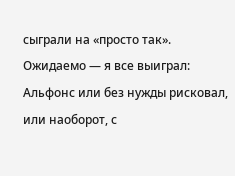сыграли на «просто так». Ожидаемо — я все выиграл: Альфонс или без нужды рисковал, или наоборот, с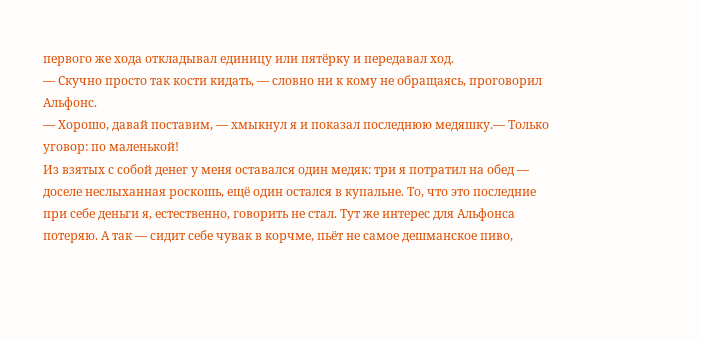первого же хода откладывал единицу или пятёрку и передавал ход.
— Скучно просто так кости кидать, — словно ни к кому не обращаясь, проговорил Альфонс.
— Хорошо, давай поставим, — хмыкнул я и показал последнюю медяшку.— Только уговор: по маленькой!
Из взятых с собой денег у меня оставался один медяк: три я потратил на обед — доселе неслыханная роскошь, ещё один остался в купальне. То, что это последние при себе деньги я, естественно, говорить не стал. Тут же интерес для Альфонса потеряю. А так — сидит себе чувак в корчме, пьёт не самое дешманское пиво,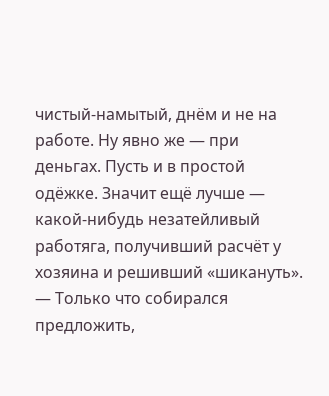чистый-намытый, днём и не на работе. Ну явно же — при деньгах. Пусть и в простой одёжке. Значит ещё лучше — какой-нибудь незатейливый работяга, получивший расчёт у хозяина и решивший «шикануть».
— Только что собирался предложить,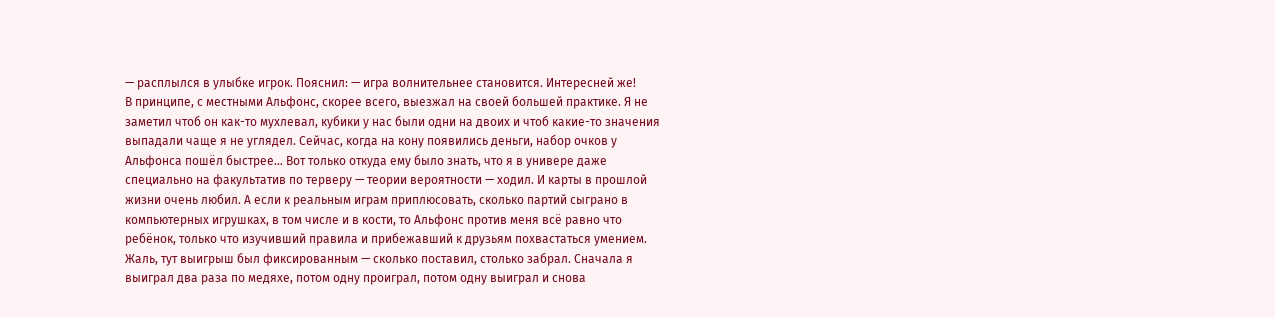— расплылся в улыбке игрок. Пояснил: — игра волнительнее становится. Интересней же!
В принципе, с местными Альфонс, скорее всего, выезжал на своей большей практике. Я не заметил чтоб он как-то мухлевал, кубики у нас были одни на двоих и чтоб какие-то значения выпадали чаще я не углядел. Сейчас, когда на кону появились деньги, набор очков у Альфонса пошёл быстрее… Вот только откуда ему было знать, что я в универе даже специально на факультатив по терверу — теории вероятности — ходил. И карты в прошлой жизни очень любил. А если к реальным играм приплюсовать, сколько партий сыграно в компьютерных игрушках, в том числе и в кости, то Альфонс против меня всё равно что ребёнок, только что изучивший правила и прибежавший к друзьям похвастаться умением.
Жаль, тут выигрыш был фиксированным — сколько поставил, столько забрал. Сначала я выиграл два раза по медяхе, потом одну проиграл, потом одну выиграл и снова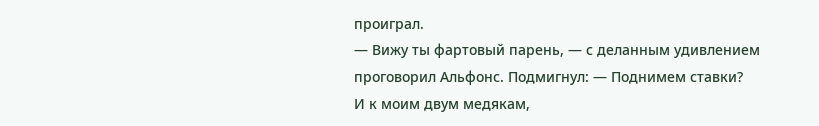проиграл.
— Вижу ты фартовый парень, — с деланным удивлением проговорил Альфонс. Подмигнул: — Поднимем ставки?
И к моим двум медякам,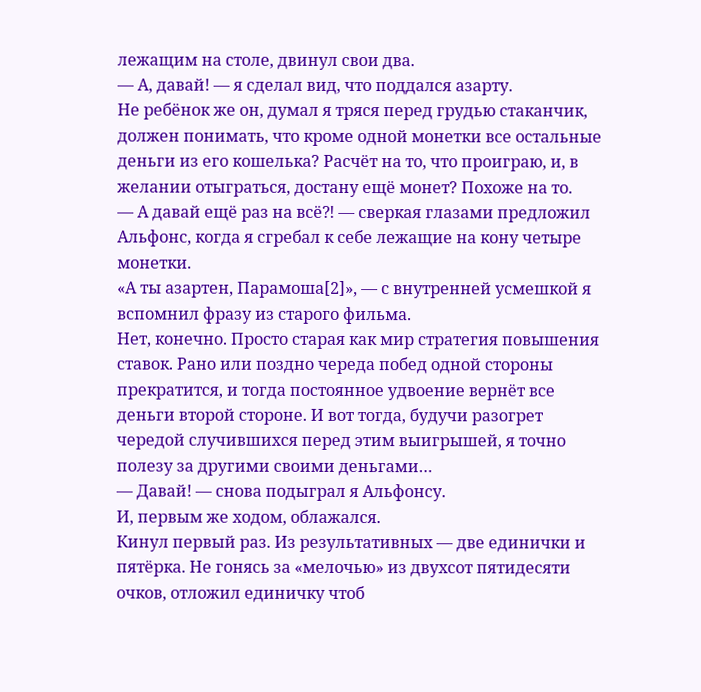лежащим на столе, двинул свои два.
— А, давай! — я сделал вид, что поддался азарту.
Не ребёнок же он, думал я тряся перед грудью стаканчик, должен понимать, что кроме одной монетки все остальные деньги из его кошелька? Расчёт на то, что проиграю, и, в желании отыграться, достану ещё монет? Похоже на то.
— А давай ещё раз на всё⁈ — сверкая глазами предложил Альфонс, когда я сгребал к себе лежащие на кону четыре монетки.
«А ты азартен, Парамоша[2]», — с внутренней усмешкой я вспомнил фразу из старого фильма.
Нет, конечно. Просто старая как мир стратегия повышения ставок. Рано или поздно череда побед одной стороны прекратится, и тогда постоянное удвоение вернёт все деньги второй стороне. И вот тогда, будучи разогрет чередой случившихся перед этим выигрышей, я точно полезу за другими своими деньгами…
— Давай! — снова подыграл я Альфонсу.
И, первым же ходом, облажался.
Кинул первый раз. Из результативных — две единички и пятёрка. Не гонясь за «мелочью» из двухсот пятидесяти очков, отложил единичку чтоб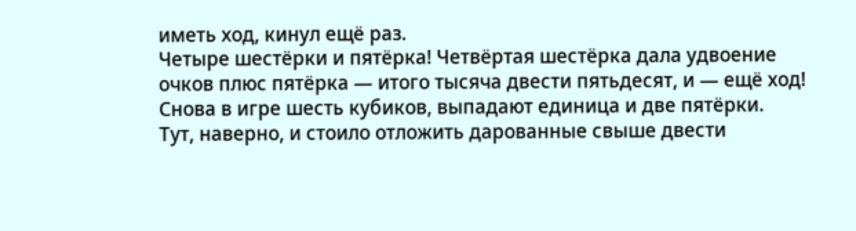иметь ход, кинул ещё раз.
Четыре шестёрки и пятёрка! Четвёртая шестёрка дала удвоение очков плюс пятёрка — итого тысяча двести пятьдесят, и — ещё ход! Снова в игре шесть кубиков, выпадают единица и две пятёрки.
Тут, наверно, и стоило отложить дарованные свыше двести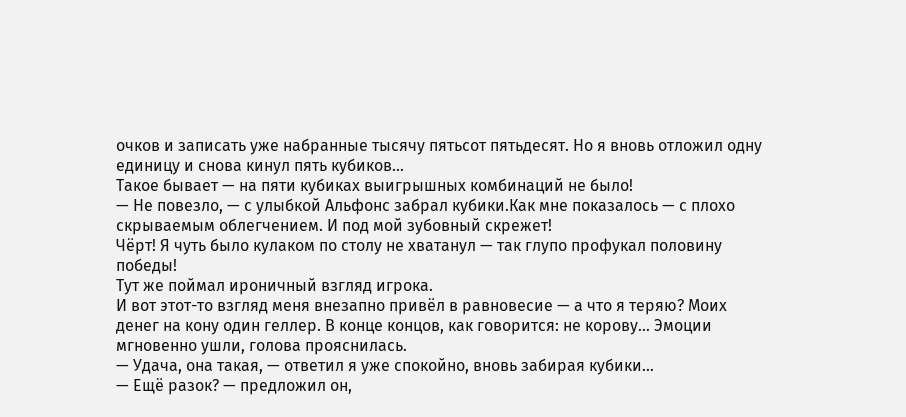очков и записать уже набранные тысячу пятьсот пятьдесят. Но я вновь отложил одну единицу и снова кинул пять кубиков…
Такое бывает — на пяти кубиках выигрышных комбинаций не было!
— Не повезло, — с улыбкой Альфонс забрал кубики.Как мне показалось — с плохо скрываемым облегчением. И под мой зубовный скрежет!
Чёрт! Я чуть было кулаком по столу не хватанул — так глупо профукал половину победы!
Тут же поймал ироничный взгляд игрока.
И вот этот-то взгляд меня внезапно привёл в равновесие — а что я теряю? Моих денег на кону один геллер. В конце концов, как говорится: не корову… Эмоции мгновенно ушли, голова прояснилась.
— Удача, она такая, — ответил я уже спокойно, вновь забирая кубики…
— Ещё разок? — предложил он,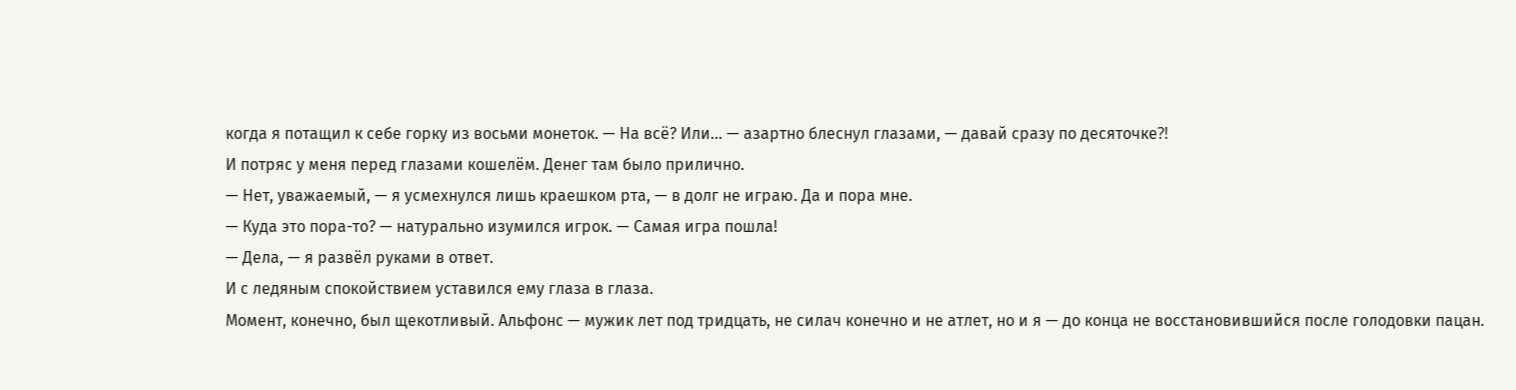когда я потащил к себе горку из восьми монеток. — На всё? Или… — азартно блеснул глазами, — давай сразу по десяточке⁈
И потряс у меня перед глазами кошелём. Денег там было прилично.
— Нет, уважаемый, — я усмехнулся лишь краешком рта, — в долг не играю. Да и пора мне.
— Куда это пора-то? — натурально изумился игрок. — Самая игра пошла!
— Дела, — я развёл руками в ответ.
И с ледяным спокойствием уставился ему глаза в глаза.
Момент, конечно, был щекотливый. Альфонс — мужик лет под тридцать, не силач конечно и не атлет, но и я — до конца не восстановившийся после голодовки пацан.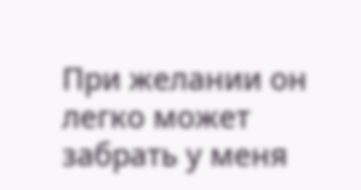При желании он легко может забрать у меня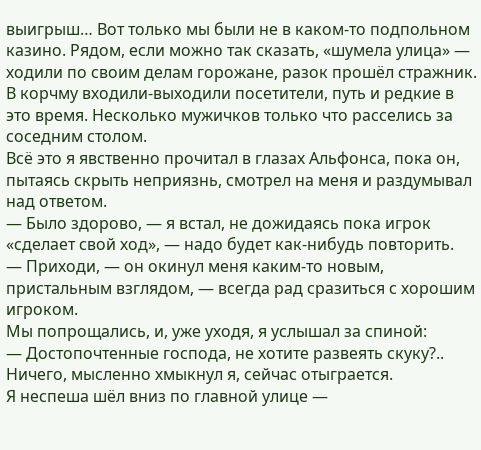выигрыш… Вот только мы были не в каком-то подпольном казино. Рядом, если можно так сказать, «шумела улица» — ходили по своим делам горожане, разок прошёл стражник. В корчму входили-выходили посетители, путь и редкие в это время. Несколько мужичков только что расселись за соседним столом.
Всё это я явственно прочитал в глазах Альфонса, пока он, пытаясь скрыть неприязнь, смотрел на меня и раздумывал над ответом.
— Было здорово, — я встал, не дожидаясь пока игрок «сделает свой ход», — надо будет как-нибудь повторить.
— Приходи, — он окинул меня каким-то новым, пристальным взглядом, — всегда рад сразиться с хорошим игроком.
Мы попрощались, и, уже уходя, я услышал за спиной:
— Достопочтенные господа, не хотите развеять скуку?..
Ничего, мысленно хмыкнул я, сейчас отыграется.
Я неспеша шёл вниз по главной улице —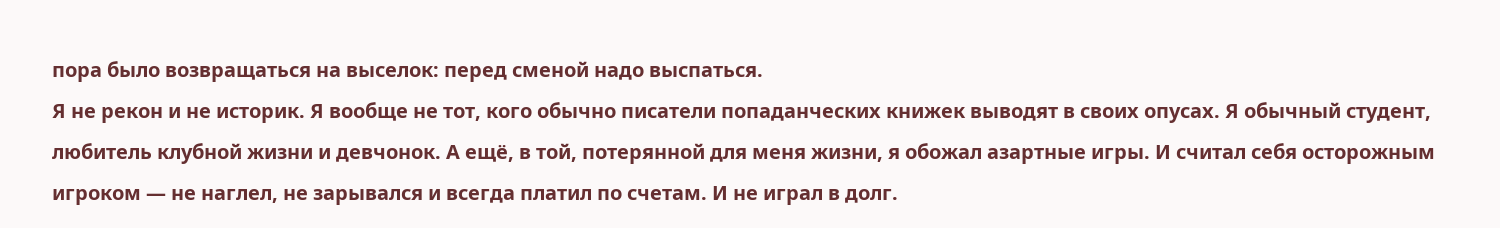пора было возвращаться на выселок: перед сменой надо выспаться.
Я не рекон и не историк. Я вообще не тот, кого обычно писатели попаданческих книжек выводят в своих опусах. Я обычный студент, любитель клубной жизни и девчонок. А ещё, в той, потерянной для меня жизни, я обожал азартные игры. И считал себя осторожным игроком — не наглел, не зарывался и всегда платил по счетам. И не играл в долг.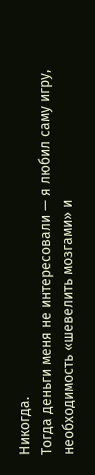Никогда.
Тогда деньги меня не интересовали — я любил саму игру, необходимость «шевелить мозгами» и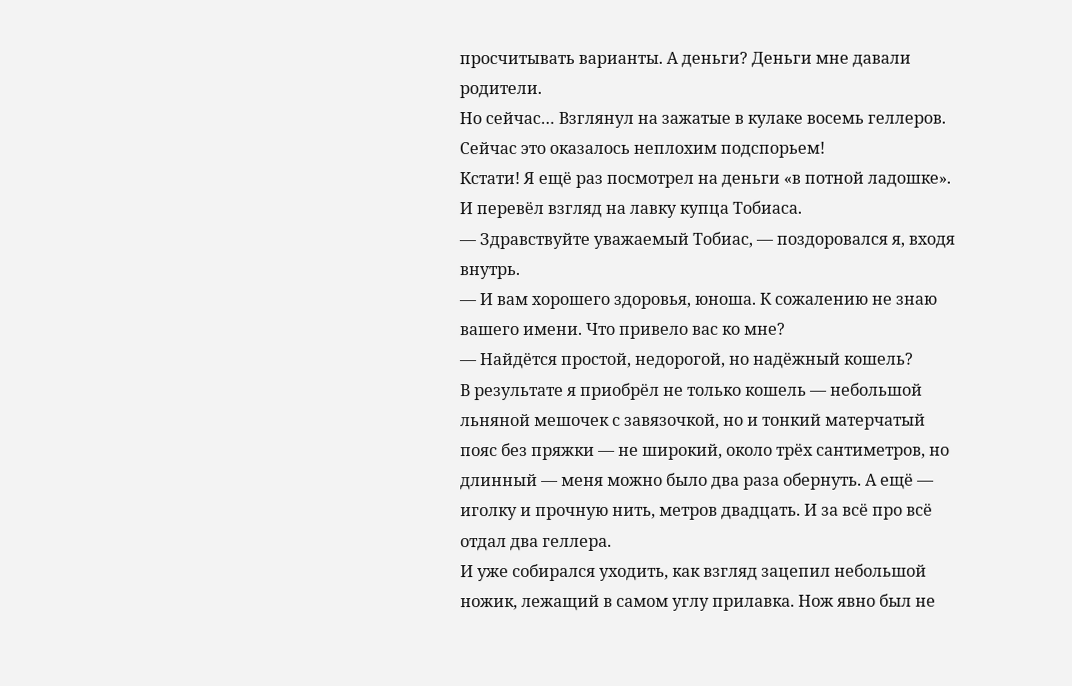просчитывать варианты. А деньги? Деньги мне давали родители.
Но сейчас… Взглянул на зажатые в кулаке восемь геллеров. Сейчас это оказалось неплохим подспорьем!
Кстати! Я ещё раз посмотрел на деньги «в потной ладошке». И перевёл взгляд на лавку купца Тобиаса.
— Здравствуйте уважаемый Тобиас, — поздоровался я, входя внутрь.
— И вам хорошего здоровья, юноша. К сожалению не знаю вашего имени. Что привело вас ко мне?
— Найдётся простой, недорогой, но надёжный кошель?
В результате я приобрёл не только кошель — небольшой льняной мешочек с завязочкой, но и тонкий матерчатый пояс без пряжки — не широкий, около трёх сантиметров, но длинный — меня можно было два раза обернуть. А ещё — иголку и прочную нить, метров двадцать. И за всё про всё отдал два геллера.
И уже собирался уходить, как взгляд зацепил небольшой ножик, лежащий в самом углу прилавка. Нож явно был не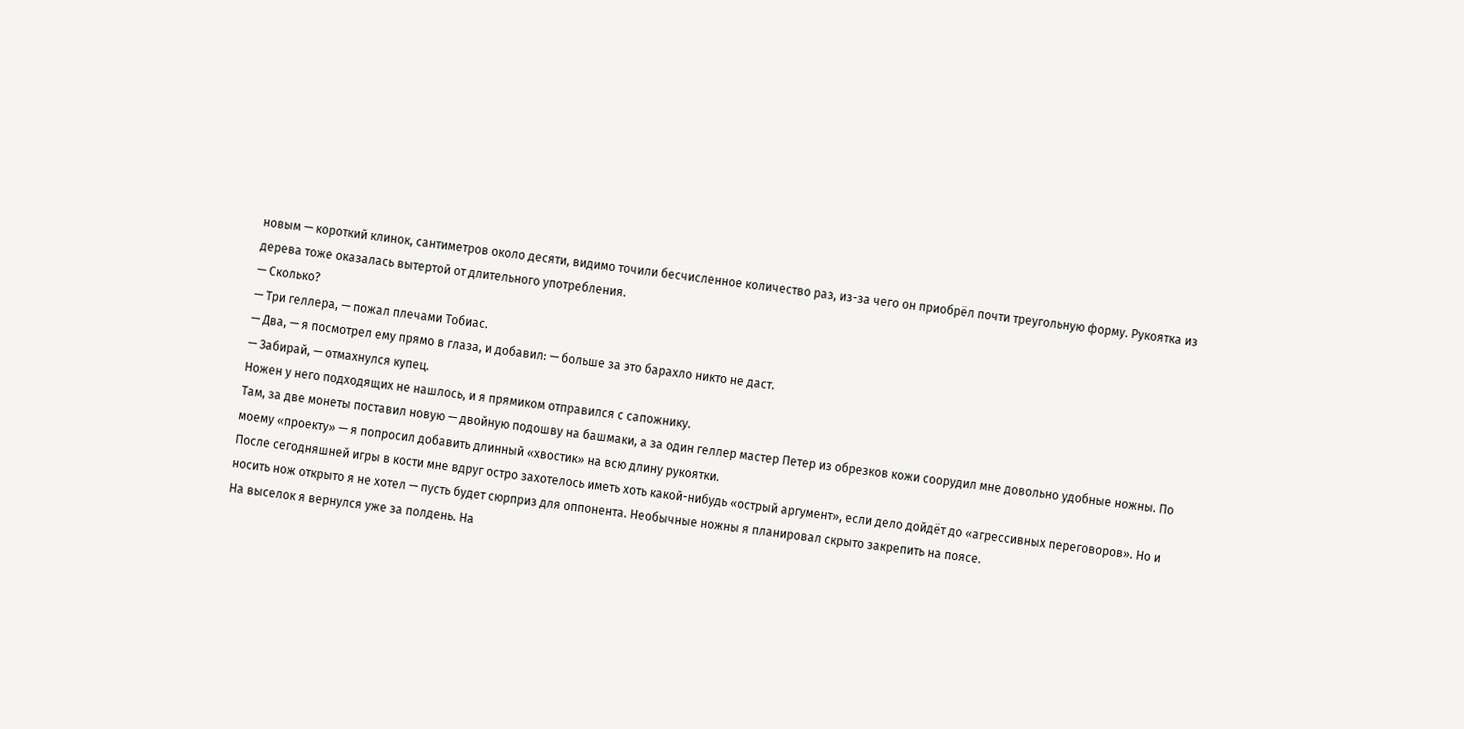новым — короткий клинок, сантиметров около десяти, видимо точили бесчисленное количество раз, из-за чего он приобрёл почти треугольную форму. Рукоятка из дерева тоже оказалась вытертой от длительного употребления.
— Сколько?
— Три геллера, — пожал плечами Тобиас.
— Два, — я посмотрел ему прямо в глаза, и добавил: — больше за это барахло никто не даст.
— Забирай, — отмахнулся купец.
Ножен у него подходящих не нашлось, и я прямиком отправился с сапожнику.
Там, за две монеты поставил новую — двойную подошву на башмаки, а за один геллер мастер Петер из обрезков кожи соорудил мне довольно удобные ножны. По моему «проекту» — я попросил добавить длинный «хвостик» на всю длину рукоятки.
После сегодняшней игры в кости мне вдруг остро захотелось иметь хоть какой-нибудь «острый аргумент», если дело дойдёт до «агрессивных переговоров». Но и носить нож открыто я не хотел — пусть будет сюрприз для оппонента. Необычные ножны я планировал скрыто закрепить на поясе.
На выселок я вернулся уже за полдень. На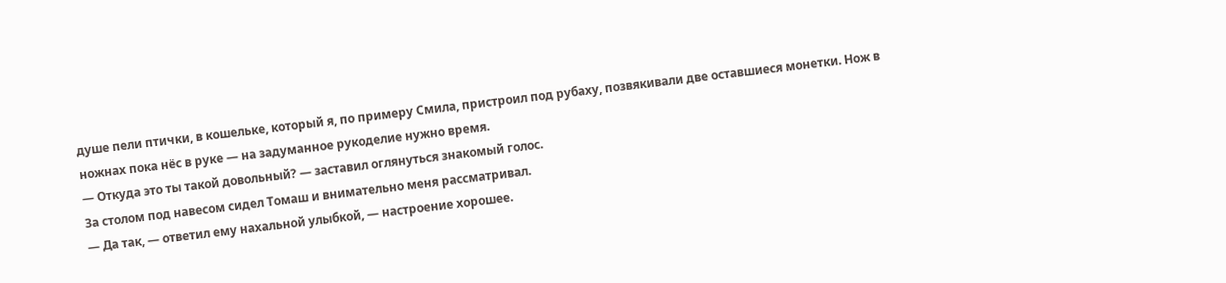душе пели птички, в кошельке, который я, по примеру Смила, пристроил под рубаху, позвякивали две оставшиеся монетки. Нож в ножнах пока нёс в руке — на задуманное рукоделие нужно время.
— Откуда это ты такой довольный? — заставил оглянуться знакомый голос.
За столом под навесом сидел Томаш и внимательно меня рассматривал.
— Да так, — ответил ему нахальной улыбкой, — настроение хорошее.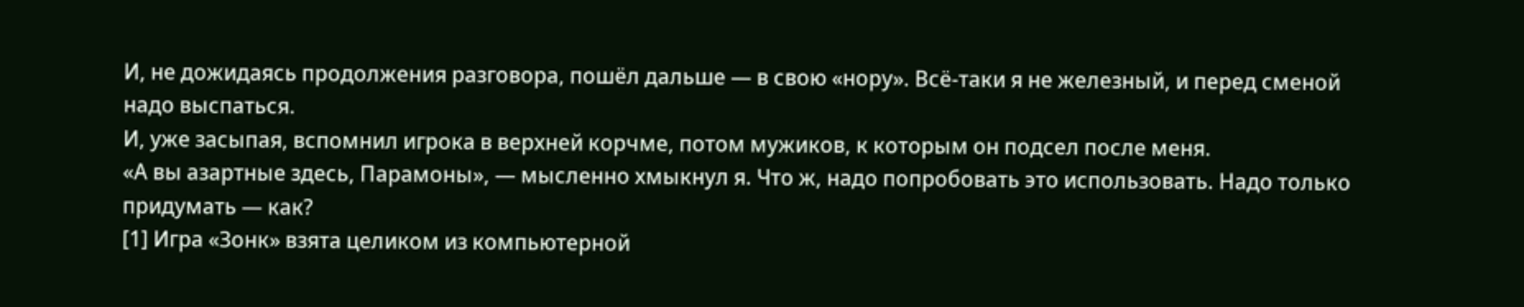И, не дожидаясь продолжения разговора, пошёл дальше — в свою «нору». Всё-таки я не железный, и перед сменой надо выспаться.
И, уже засыпая, вспомнил игрока в верхней корчме, потом мужиков, к которым он подсел после меня.
«А вы азартные здесь, Парамоны», — мысленно хмыкнул я. Что ж, надо попробовать это использовать. Надо только придумать — как?
[1] Игра «Зонк» взята целиком из компьютерной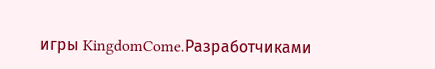игры KingdomCome.Разработчиками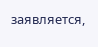заявляется,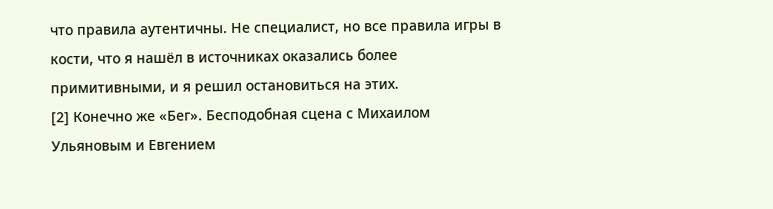что правила аутентичны. Не специалист, но все правила игры в кости, что я нашёл в источниках оказались более примитивными, и я решил остановиться на этих.
[2] Конечно же «Бег». Бесподобная сцена с Михаилом Ульяновым и Евгением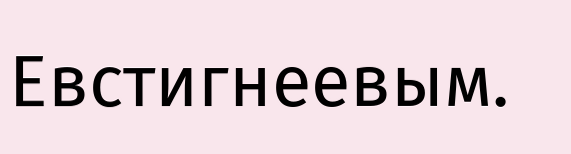Евстигнеевым.